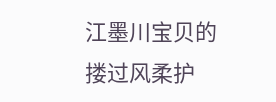江墨川宝贝的搂过风柔护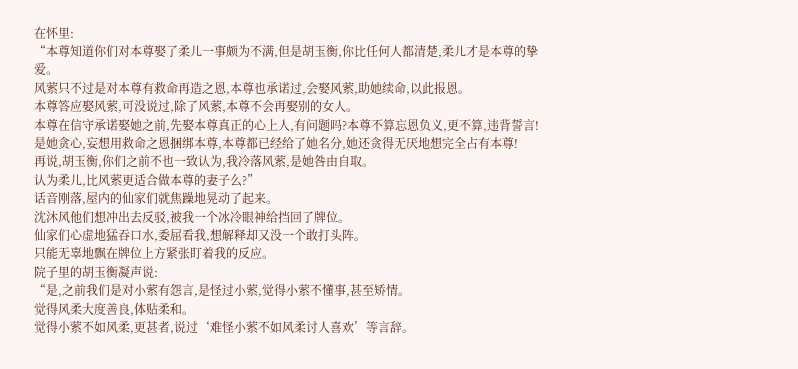在怀里:
“本尊知道你们对本尊娶了柔儿一事颇为不满,但是胡玉衡,你比任何人都清楚,柔儿才是本尊的挚爱。
风萦只不过是对本尊有救命再造之恩,本尊也承诺过,会娶风萦,助她续命,以此报恩。
本尊答应娶风萦,可没说过,除了风萦,本尊不会再娶别的女人。
本尊在信守承诺娶她之前,先娶本尊真正的心上人,有问题吗?本尊不算忘恩负义,更不算,违背誓言!
是她贪心,妄想用救命之恩捆绑本尊,本尊都已经给了她名分,她还贪得无厌地想完全占有本尊!
再说,胡玉衡,你们之前不也一致认为,我冷落风萦,是她咎由自取。
认为柔儿,比风萦更适合做本尊的妻子么?”
话音刚落,屋内的仙家们就焦躁地晃动了起来。
沈沐风他们想冲出去反驳,被我一个冰冷眼神给挡回了牌位。
仙家们心虚地猛吞口水,委屈看我,想解释却又没一个敢打头阵。
只能无辜地飘在牌位上方紧张盯着我的反应。
院子里的胡玉衡凝声说:
“是,之前我们是对小萦有怨言,是怪过小萦,觉得小萦不懂事,甚至矫情。
觉得风柔大度善良,体贴柔和。
觉得小萦不如风柔,更甚者,说过‘难怪小萦不如风柔讨人喜欢’等言辞。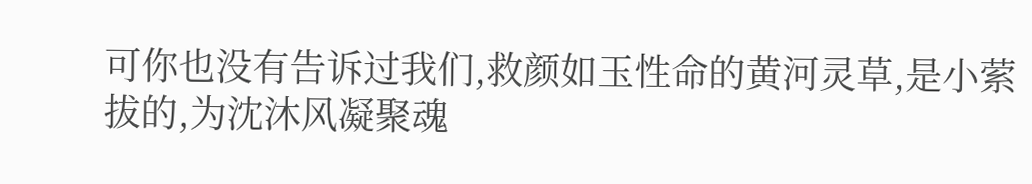可你也没有告诉过我们,救颜如玉性命的黄河灵草,是小萦拔的,为沈沐风凝聚魂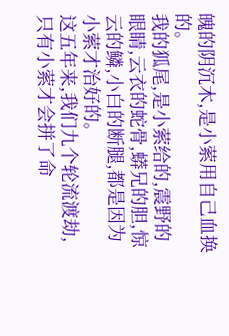魄的阴沉木,是小萦用自己血换的。
我的狐尾,是小萦给的,震野的眼睛,云衣的蛇骨,蟒兄的胆,惊云的鳞,小白的断腿,都是因为小萦才治好的。
这五年来,我们九个轮流渡劫,只有小萦才会拼了命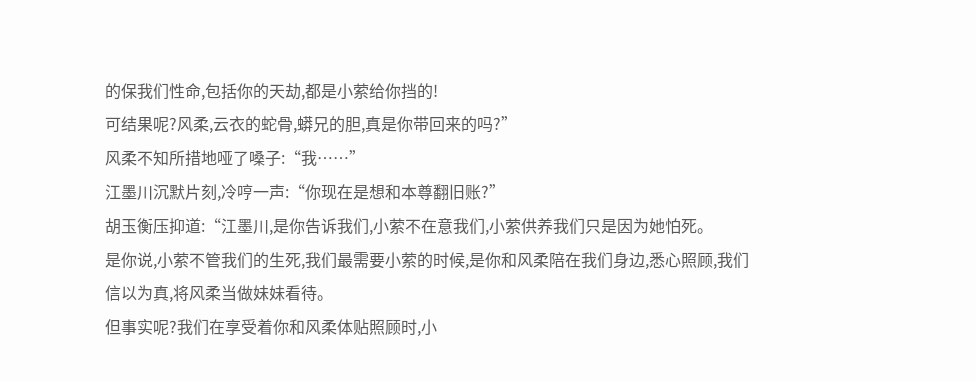的保我们性命,包括你的天劫,都是小萦给你挡的!
可结果呢?风柔,云衣的蛇骨,蟒兄的胆,真是你带回来的吗?”
风柔不知所措地哑了嗓子:“我……”
江墨川沉默片刻,冷哼一声:“你现在是想和本尊翻旧账?”
胡玉衡压抑道:“江墨川,是你告诉我们,小萦不在意我们,小萦供养我们只是因为她怕死。
是你说,小萦不管我们的生死,我们最需要小萦的时候,是你和风柔陪在我们身边,悉心照顾,我们信以为真,将风柔当做妹妹看待。
但事实呢?我们在享受着你和风柔体贴照顾时,小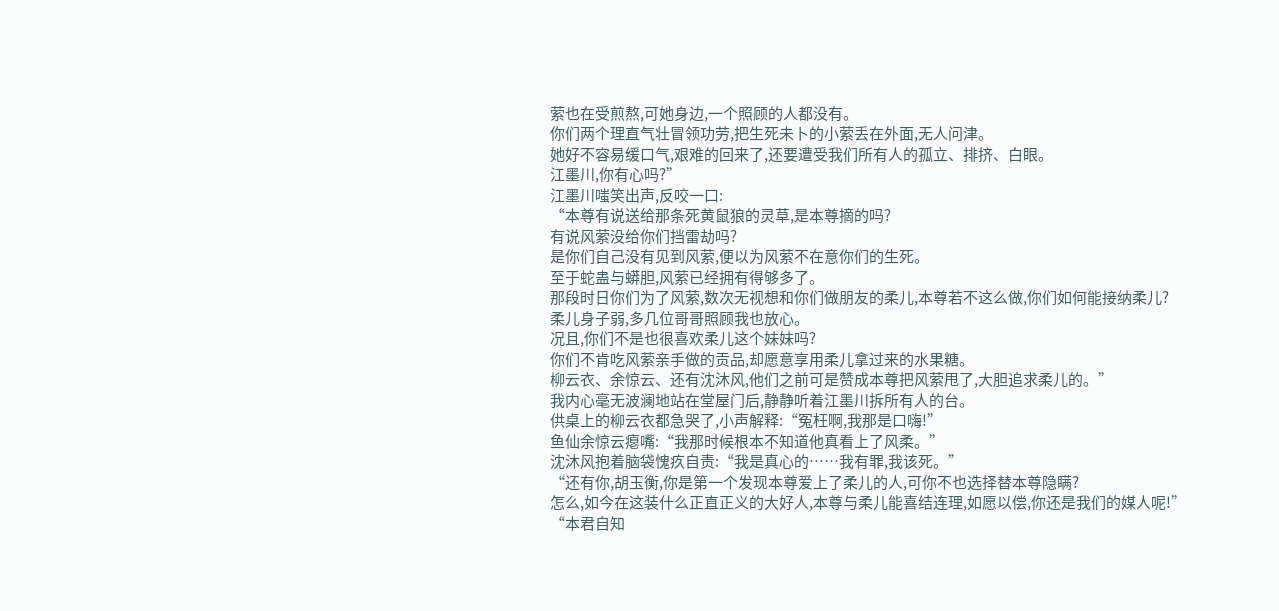萦也在受煎熬,可她身边,一个照顾的人都没有。
你们两个理直气壮冒领功劳,把生死未卜的小萦丢在外面,无人问津。
她好不容易缓口气,艰难的回来了,还要遭受我们所有人的孤立、排挤、白眼。
江墨川,你有心吗?”
江墨川嗤笑出声,反咬一口:
“本尊有说送给那条死黄鼠狼的灵草,是本尊摘的吗?
有说风萦没给你们挡雷劫吗?
是你们自己没有见到风萦,便以为风萦不在意你们的生死。
至于蛇蛊与蟒胆,风萦已经拥有得够多了。
那段时日你们为了风萦,数次无视想和你们做朋友的柔儿,本尊若不这么做,你们如何能接纳柔儿?
柔儿身子弱,多几位哥哥照顾我也放心。
况且,你们不是也很喜欢柔儿这个妹妹吗?
你们不肯吃风萦亲手做的贡品,却愿意享用柔儿拿过来的水果糖。
柳云衣、余惊云、还有沈沐风,他们之前可是赞成本尊把风萦甩了,大胆追求柔儿的。”
我内心毫无波澜地站在堂屋门后,静静听着江墨川拆所有人的台。
供桌上的柳云衣都急哭了,小声解释:“冤枉啊,我那是口嗨!”
鱼仙余惊云瘪嘴:“我那时候根本不知道他真看上了风柔。”
沈沐风抱着脑袋愧疚自责:“我是真心的……我有罪,我该死。”
“还有你,胡玉衡,你是第一个发现本尊爱上了柔儿的人,可你不也选择替本尊隐瞒?
怎么,如今在这装什么正直正义的大好人,本尊与柔儿能喜结连理,如愿以偿,你还是我们的媒人呢!”
“本君自知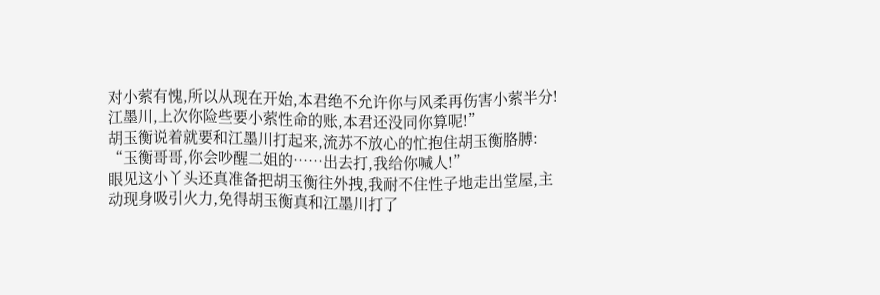对小萦有愧,所以从现在开始,本君绝不允许你与风柔再伤害小萦半分!
江墨川,上次你险些要小萦性命的账,本君还没同你算呢!”
胡玉衡说着就要和江墨川打起来,流苏不放心的忙抱住胡玉衡胳膊:
“玉衡哥哥,你会吵醒二姐的……出去打,我给你喊人!”
眼见这小丫头还真准备把胡玉衡往外拽,我耐不住性子地走出堂屋,主动现身吸引火力,免得胡玉衡真和江墨川打了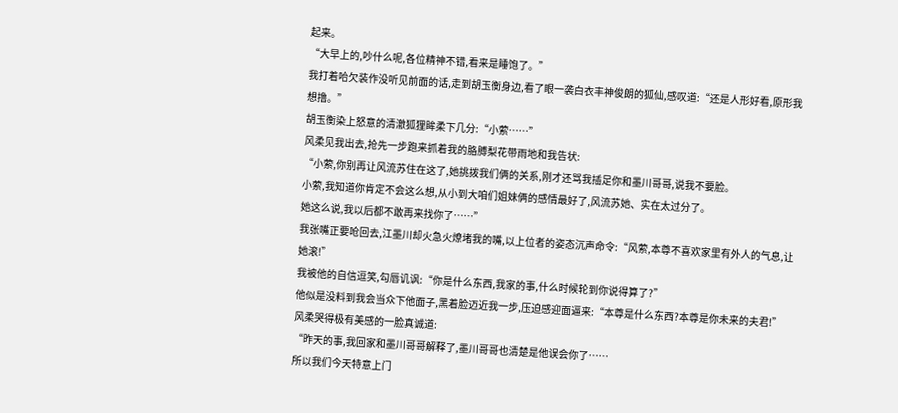起来。
“大早上的,吵什么呢,各位精神不错,看来是睡饱了。”
我打着哈欠装作没听见前面的话,走到胡玉衡身边,看了眼一袭白衣丰神俊朗的狐仙,感叹道:“还是人形好看,原形我想撸。”
胡玉衡染上怒意的清澈狐狸眸柔下几分:“小萦……”
风柔见我出去,抢先一步跑来抓着我的胳膊梨花带雨地和我告状:
“小萦,你别再让风流苏住在这了,她挑拨我们俩的关系,刚才还骂我插足你和墨川哥哥,说我不要脸。
小萦,我知道你肯定不会这么想,从小到大咱们姐妹俩的感情最好了,风流苏她、实在太过分了。
她这么说,我以后都不敢再来找你了……”
我张嘴正要呛回去,江墨川却火急火燎堵我的嘴,以上位者的姿态沉声命令:“风萦,本尊不喜欢家里有外人的气息,让她滚!”
我被他的自信逗笑,勾唇讥讽:“你是什么东西,我家的事,什么时候轮到你说得算了?”
他似是没料到我会当众下他面子,黑着脸迈近我一步,压迫感迎面逼来:“本尊是什么东西?本尊是你未来的夫君!”
风柔哭得极有美感的一脸真诚道:
“昨天的事,我回家和墨川哥哥解释了,墨川哥哥也清楚是他误会你了……
所以我们今天特意上门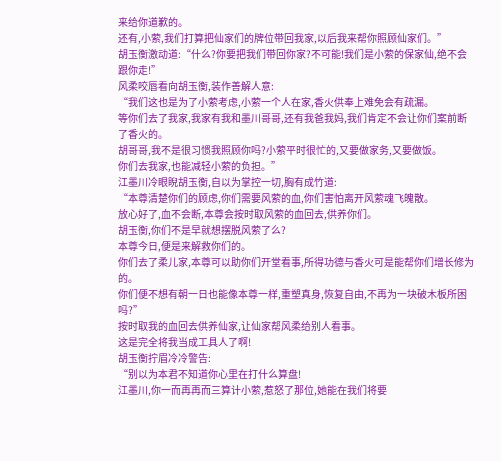来给你道歉的。
还有,小萦,我们打算把仙家们的牌位带回我家,以后我来帮你照顾仙家们。”
胡玉衡激动道:“什么?你要把我们带回你家?不可能!我们是小萦的保家仙,绝不会跟你走!”
风柔咬唇看向胡玉衡,装作善解人意:
“我们这也是为了小萦考虑,小萦一个人在家,香火供奉上难免会有疏漏。
等你们去了我家,我家有我和墨川哥哥,还有我爸我妈,我们肯定不会让你们案前断了香火的。
胡哥哥,我不是很习惯我照顾你吗?小萦平时很忙的,又要做家务,又要做饭。
你们去我家,也能减轻小萦的负担。”
江墨川冷眼睨胡玉衡,自以为掌控一切,胸有成竹道:
“本尊清楚你们的顾虑,你们需要风萦的血,你们害怕离开风萦魂飞魄散。
放心好了,血不会断,本尊会按时取风萦的血回去,供养你们。
胡玉衡,你们不是早就想摆脱风萦了么?
本尊今日,便是来解救你们的。
你们去了柔儿家,本尊可以助你们开堂看事,所得功德与香火可是能帮你们增长修为的。
你们便不想有朝一日也能像本尊一样,重塑真身,恢复自由,不再为一块破木板所困吗?”
按时取我的血回去供养仙家,让仙家帮风柔给别人看事。
这是完全将我当成工具人了啊!
胡玉衡拧眉冷冷警告:
“别以为本君不知道你心里在打什么算盘!
江墨川,你一而再再而三算计小萦,惹怒了那位,她能在我们将要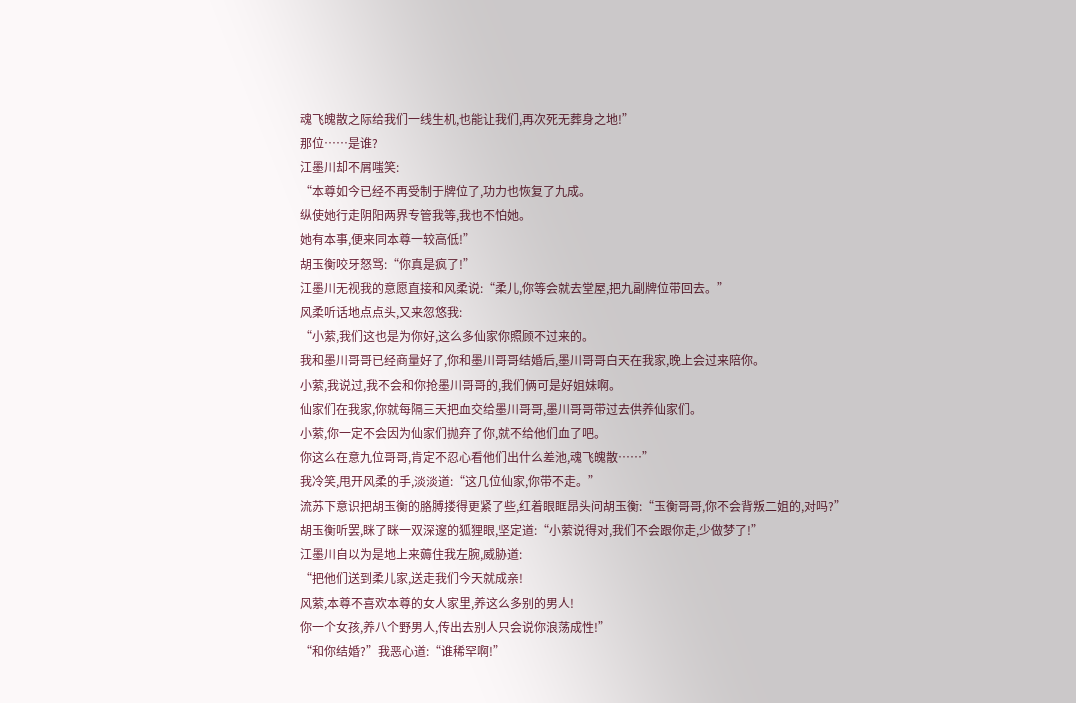魂飞魄散之际给我们一线生机,也能让我们,再次死无葬身之地!”
那位……是谁?
江墨川却不屑嗤笑:
“本尊如今已经不再受制于牌位了,功力也恢复了九成。
纵使她行走阴阳两界专管我等,我也不怕她。
她有本事,便来同本尊一较高低!”
胡玉衡咬牙怒骂:“你真是疯了!”
江墨川无视我的意愿直接和风柔说:“柔儿,你等会就去堂屋,把九副牌位带回去。”
风柔听话地点点头,又来忽悠我:
“小萦,我们这也是为你好,这么多仙家你照顾不过来的。
我和墨川哥哥已经商量好了,你和墨川哥哥结婚后,墨川哥哥白天在我家,晚上会过来陪你。
小萦,我说过,我不会和你抢墨川哥哥的,我们俩可是好姐妹啊。
仙家们在我家,你就每隔三天把血交给墨川哥哥,墨川哥哥带过去供养仙家们。
小萦,你一定不会因为仙家们抛弃了你,就不给他们血了吧。
你这么在意九位哥哥,肯定不忍心看他们出什么差池,魂飞魄散……”
我冷笑,甩开风柔的手,淡淡道:“这几位仙家,你带不走。”
流苏下意识把胡玉衡的胳膊搂得更紧了些,红着眼眶昂头问胡玉衡:“玉衡哥哥,你不会背叛二姐的,对吗?”
胡玉衡听罢,眯了眯一双深邃的狐狸眼,坚定道:“小萦说得对,我们不会跟你走,少做梦了!”
江墨川自以为是地上来薅住我左腕,威胁道:
“把他们送到柔儿家,送走我们今天就成亲!
风萦,本尊不喜欢本尊的女人家里,养这么多别的男人!
你一个女孩,养八个野男人,传出去别人只会说你浪荡成性!”
“和你结婚?”我恶心道:“谁稀罕啊!”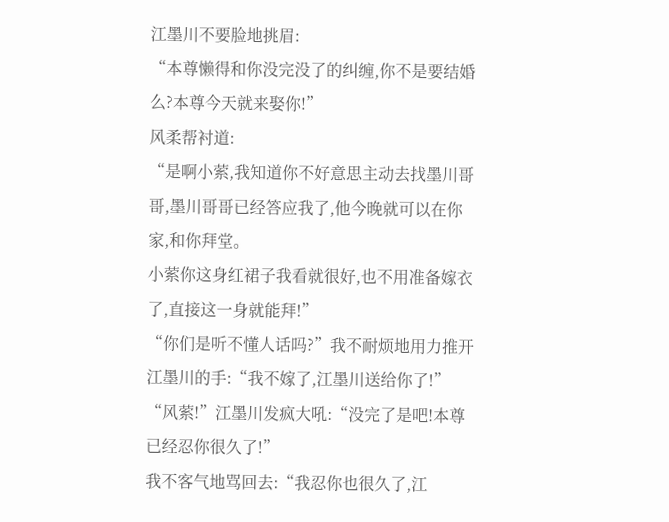江墨川不要脸地挑眉:
“本尊懒得和你没完没了的纠缠,你不是要结婚么?本尊今天就来娶你!”
风柔帮衬道:
“是啊小萦,我知道你不好意思主动去找墨川哥哥,墨川哥哥已经答应我了,他今晚就可以在你家,和你拜堂。
小萦你这身红裙子我看就很好,也不用准备嫁衣了,直接这一身就能拜!”
“你们是听不懂人话吗?”我不耐烦地用力推开江墨川的手:“我不嫁了,江墨川送给你了!”
“风萦!”江墨川发疯大吼:“没完了是吧!本尊已经忍你很久了!”
我不客气地骂回去:“我忍你也很久了,江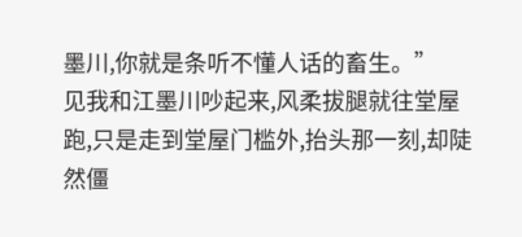墨川,你就是条听不懂人话的畜生。”
见我和江墨川吵起来,风柔拔腿就往堂屋跑,只是走到堂屋门槛外,抬头那一刻,却陡然僵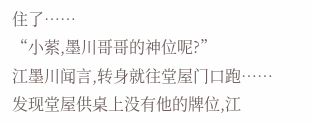住了……
“小萦,墨川哥哥的神位呢?”
江墨川闻言,转身就往堂屋门口跑……
发现堂屋供桌上没有他的牌位,江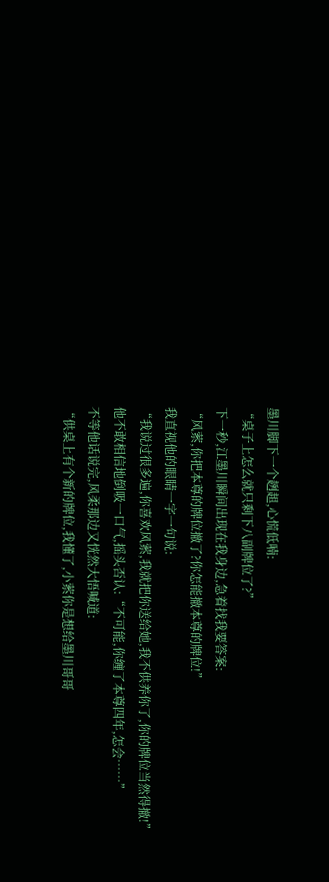墨川脚下一个趔趄,心慌低喃:
“桌子上怎么就只剩下八副牌位了?”
下一秒,江墨川瞬间出现在我身边,急着找我要答案:
“风萦,你把本尊的牌位撤了?你怎能撤本尊的牌位!”
我直视他的眼睛一字一句说:
“我说过很多遍,你喜欢风萦,我就把你送给她,我不供养你了,你的牌位当然得撤!”
他不敢相信地倒吸一口气,摇头否认:“不可能,你缠了本尊四年,怎会……”
不等他话说完,风柔那边又恍然大悟喊道:
“供桌上有个新的牌位,我懂了,小萦你是想给墨川哥哥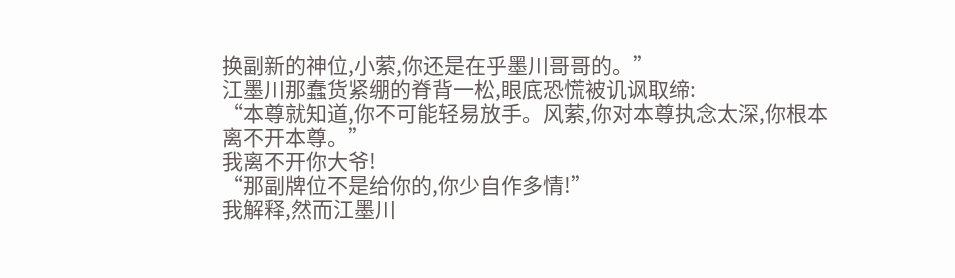换副新的神位,小萦,你还是在乎墨川哥哥的。”
江墨川那蠢货紧绷的脊背一松,眼底恐慌被讥讽取缔:
“本尊就知道,你不可能轻易放手。风萦,你对本尊执念太深,你根本离不开本尊。”
我离不开你大爷!
“那副牌位不是给你的,你少自作多情!”
我解释,然而江墨川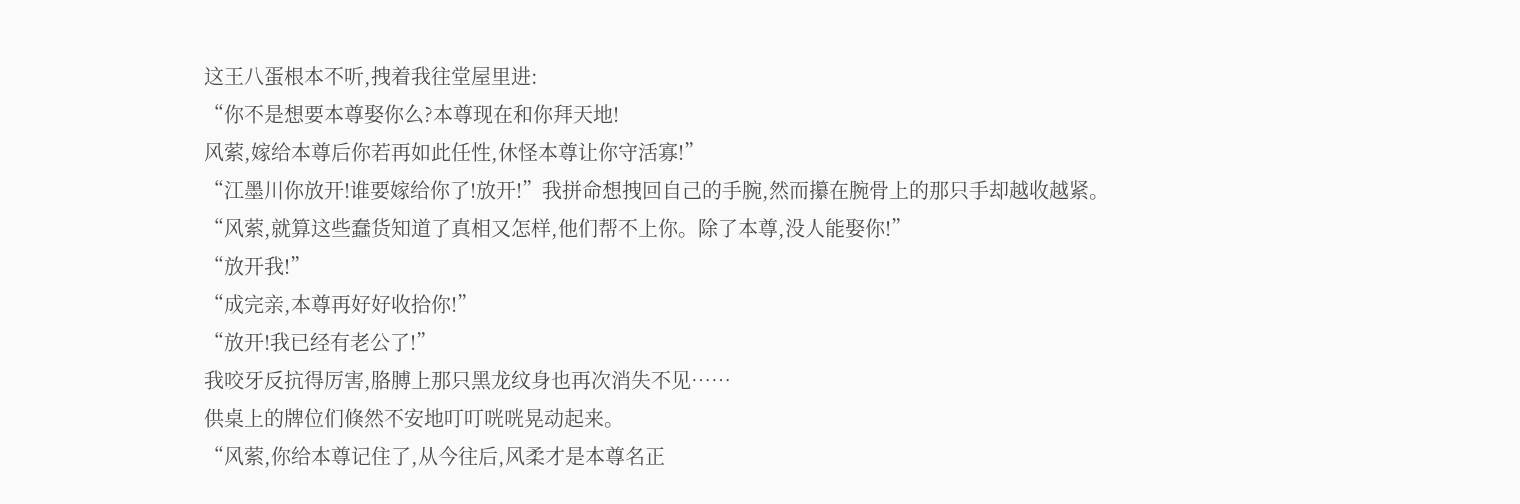这王八蛋根本不听,拽着我往堂屋里进:
“你不是想要本尊娶你么?本尊现在和你拜天地!
风萦,嫁给本尊后你若再如此任性,休怪本尊让你守活寡!”
“江墨川你放开!谁要嫁给你了!放开!”我拼命想拽回自己的手腕,然而攥在腕骨上的那只手却越收越紧。
“风萦,就算这些蠢货知道了真相又怎样,他们帮不上你。除了本尊,没人能娶你!”
“放开我!”
“成完亲,本尊再好好收拾你!”
“放开!我已经有老公了!”
我咬牙反抗得厉害,胳膊上那只黑龙纹身也再次消失不见……
供桌上的牌位们倏然不安地叮叮咣咣晃动起来。
“风萦,你给本尊记住了,从今往后,风柔才是本尊名正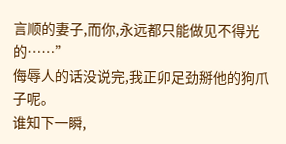言顺的妻子,而你,永远都只能做见不得光的……”
侮辱人的话没说完,我正卯足劲掰他的狗爪子呢。
谁知下一瞬,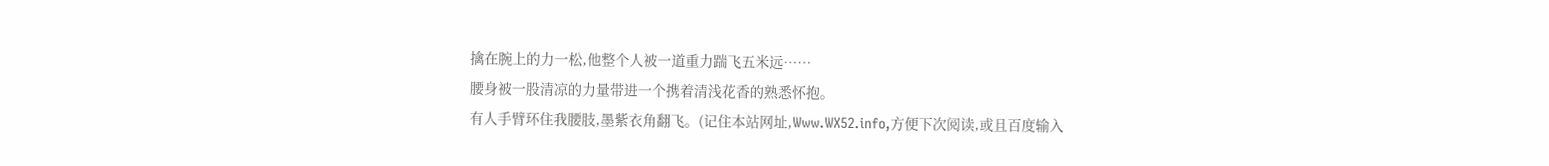擒在腕上的力一松,他整个人被一道重力踹飞五米远……
腰身被一股清凉的力量带进一个携着清浅花香的熟悉怀抱。
有人手臂环住我腰肢,墨紫衣角翻飞。(记住本站网址,Www.WX52.info,方便下次阅读,或且百度输入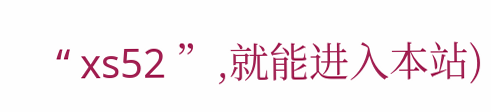“ xs52 ”,就能进入本站)